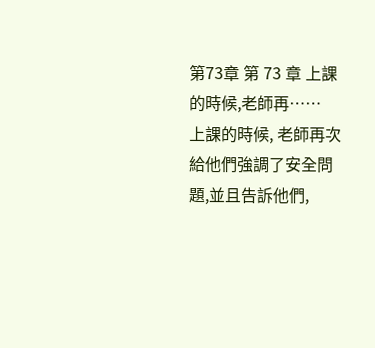第73章 第 73 章 上課的時候,老師再……
上課的時候, 老師再次給他們強調了安全問題,並且告訴他們,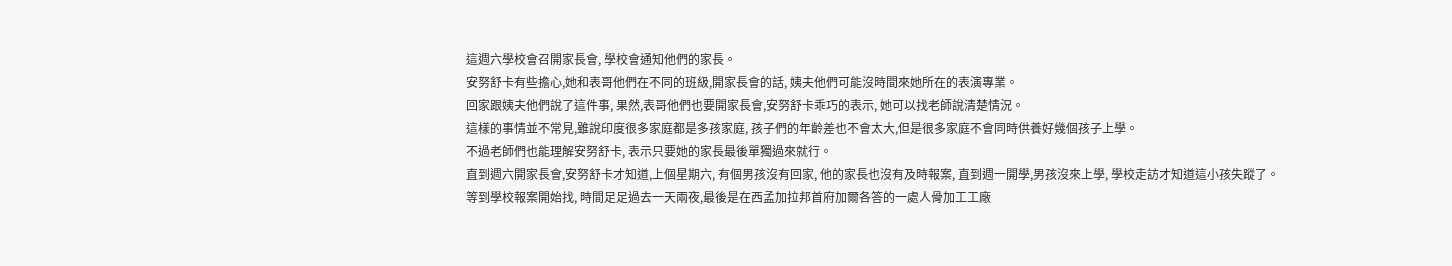這週六學校會召開家長會, 學校會通知他們的家長。
安努舒卡有些擔心,她和表哥他們在不同的班級,開家長會的話, 姨夫他們可能沒時間來她所在的表演專業。
回家跟姨夫他們說了這件事, 果然,表哥他們也要開家長會,安努舒卡乖巧的表示, 她可以找老師說清楚情況。
這樣的事情並不常見,雖說印度很多家庭都是多孩家庭, 孩子們的年齡差也不會太大,但是很多家庭不會同時供養好幾個孩子上學。
不過老師們也能理解安努舒卡, 表示只要她的家長最後單獨過來就行。
直到週六開家長會,安努舒卡才知道,上個星期六, 有個男孩沒有回家, 他的家長也沒有及時報案, 直到週一開學,男孩沒來上學, 學校走訪才知道這小孩失蹤了。
等到學校報案開始找, 時間足足過去一天兩夜,最後是在西孟加拉邦首府加爾各答的一處人骨加工工廠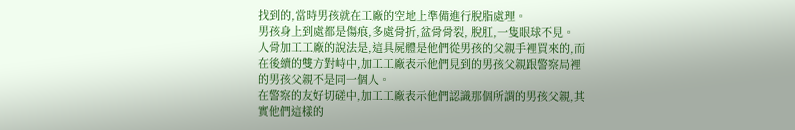找到的,當時男孩就在工廠的空地上準備進行脫脂處理。
男孩身上到處都是傷痕,多處骨折,盆骨骨裂, 脫肛,一隻眼球不見。
人骨加工工廠的說法是,這具屍體是他們從男孩的父親手裡買來的,而在後續的雙方對峙中,加工工廠表示他們見到的男孩父親跟警察局裡的男孩父親不是同一個人。
在警察的友好切磋中,加工工廠表示他們認識那個所謂的男孩父親,其實他們這樣的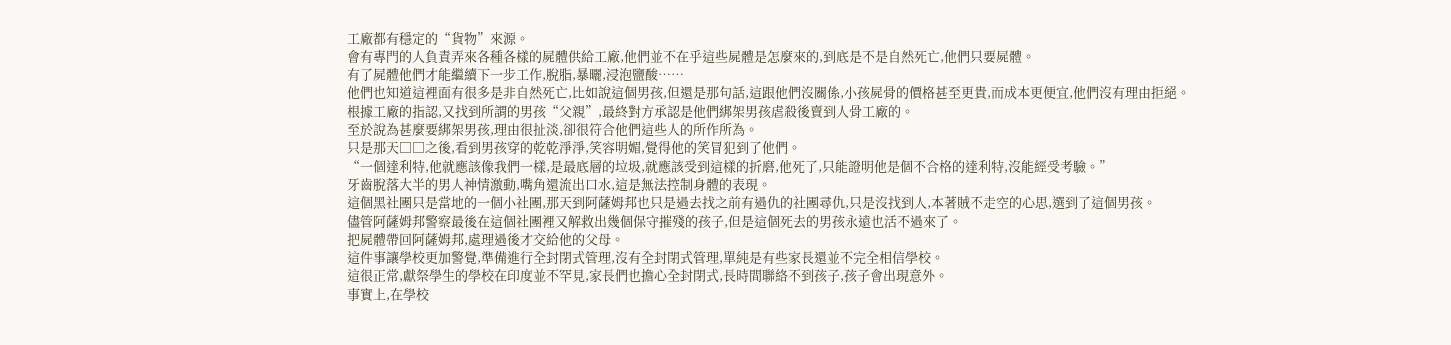工廠都有穩定的“貨物”來源。
會有專門的人負責弄來各種各樣的屍體供給工廠,他們並不在乎這些屍體是怎麼來的,到底是不是自然死亡,他們只要屍體。
有了屍體他們才能繼續下一步工作,脫脂,暴曬,浸泡鹽酸……
他們也知道這裡面有很多是非自然死亡,比如說這個男孩,但還是那句話,這跟他們沒關係,小孩屍骨的價格甚至更貴,而成本更便宜,他們沒有理由拒絕。
根據工廠的指認,又找到所謂的男孩“父親”,最終對方承認是他們綁架男孩虐殺後賣到人骨工廠的。
至於說為甚麼要綁架男孩,理由很扯淡,卻很符合他們這些人的所作所為。
只是那天□□之後,看到男孩穿的乾乾淨淨,笑容明媚,覺得他的笑冒犯到了他們。
“一個達利特,他就應該像我們一樣,是最底層的垃圾,就應該受到這樣的折磨,他死了,只能證明他是個不合格的達利特,沒能經受考驗。”
牙齒脫落大半的男人神情激動,嘴角還流出口水,這是無法控制身體的表現。
這個黑社團只是當地的一個小社團,那天到阿薩姆邦也只是過去找之前有過仇的社團尋仇,只是沒找到人,本著賊不走空的心思,選到了這個男孩。
儘管阿薩姆邦警察最後在這個社團裡又解救出幾個保守摧殘的孩子,但是這個死去的男孩永遠也活不過來了。
把屍體帶回阿薩姆邦,處理過後才交給他的父母。
這件事讓學校更加警覺,準備進行全封閉式管理,沒有全封閉式管理,單純是有些家長還並不完全相信學校。
這很正常,獻祭學生的學校在印度並不罕見,家長們也擔心全封閉式,長時間聯絡不到孩子,孩子會出現意外。
事實上,在學校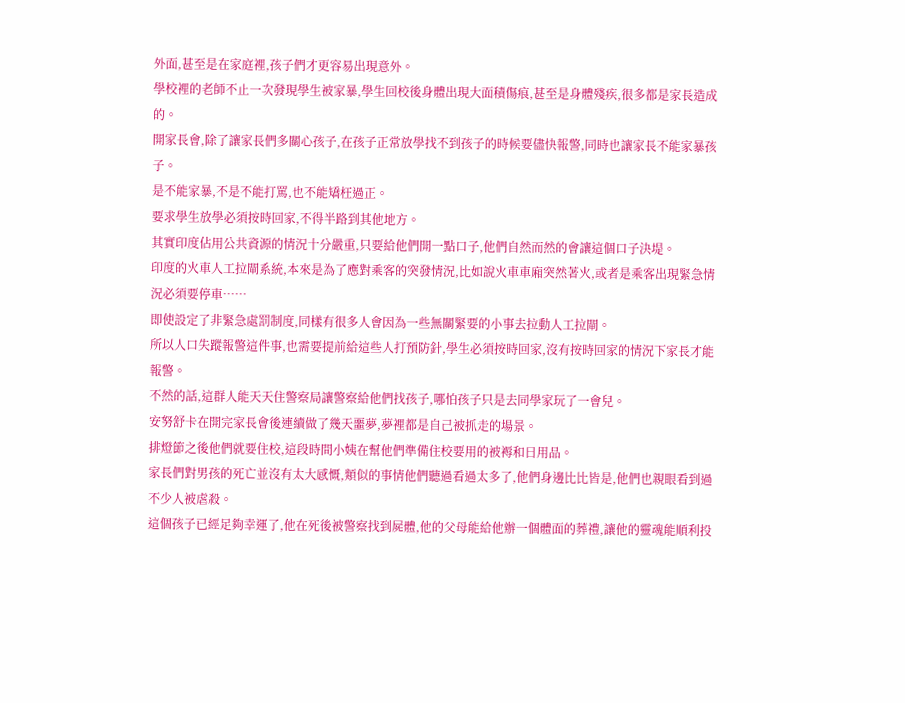外面,甚至是在家庭裡,孩子們才更容易出現意外。
學校裡的老師不止一次發現學生被家暴,學生回校後身體出現大面積傷痕,甚至是身體殘疾,很多都是家長造成的。
開家長會,除了讓家長們多關心孩子,在孩子正常放學找不到孩子的時候要儘快報警,同時也讓家長不能家暴孩子。
是不能家暴,不是不能打罵,也不能矯枉過正。
要求學生放學必須按時回家,不得半路到其他地方。
其實印度佔用公共資源的情況十分嚴重,只要給他們開一點口子,他們自然而然的會讓這個口子決堤。
印度的火車人工拉閘系統,本來是為了應對乘客的突發情況,比如說火車車廂突然著火,或者是乘客出現緊急情況必須要停車……
即使設定了非緊急處罰制度,同樣有很多人會因為一些無關緊要的小事去拉動人工拉閘。
所以人口失蹤報警這件事,也需要提前給這些人打預防針,學生必須按時回家,沒有按時回家的情況下家長才能報警。
不然的話,這群人能天天住警察局讓警察給他們找孩子,哪怕孩子只是去同學家玩了一會兒。
安努舒卡在開完家長會後連續做了幾天噩夢,夢裡都是自己被抓走的場景。
排燈節之後他們就要住校,這段時間小姨在幫他們準備住校要用的被褥和日用品。
家長們對男孩的死亡並沒有太大感慨,類似的事情他們聽過看過太多了,他們身邊比比皆是,他們也親眼看到過不少人被虐殺。
這個孩子已經足夠幸運了,他在死後被警察找到屍體,他的父母能給他辦一個體面的葬禮,讓他的靈魂能順利投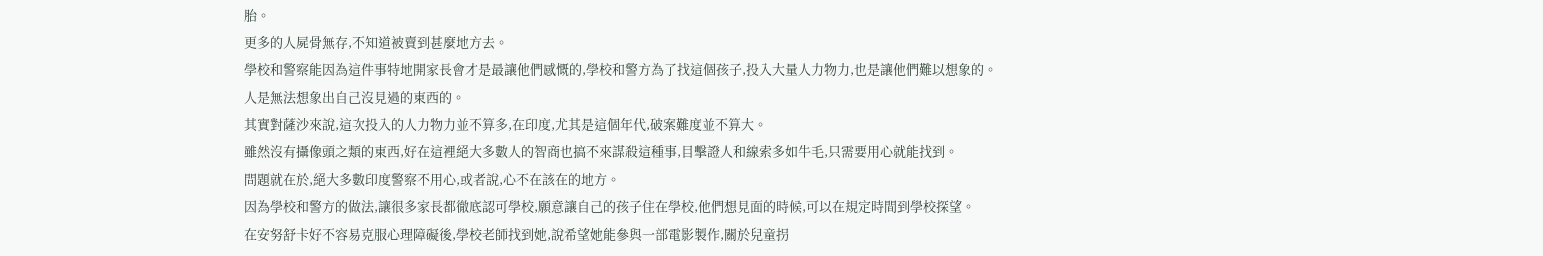胎。
更多的人屍骨無存,不知道被賣到甚麼地方去。
學校和警察能因為這件事特地開家長會才是最讓他們感慨的,學校和警方為了找這個孩子,投入大量人力物力,也是讓他們難以想象的。
人是無法想象出自己沒見過的東西的。
其實對薩沙來說,這次投入的人力物力並不算多,在印度,尤其是這個年代,破案難度並不算大。
雖然沒有攝像頭之類的東西,好在這裡絕大多數人的智商也搞不來謀殺這種事,目擊證人和線索多如牛毛,只需要用心就能找到。
問題就在於,絕大多數印度警察不用心,或者說,心不在該在的地方。
因為學校和警方的做法,讓很多家長都徹底認可學校,願意讓自己的孩子住在學校,他們想見面的時候,可以在規定時間到學校探望。
在安努舒卡好不容易克服心理障礙後,學校老師找到她,說希望她能參與一部電影製作,關於兒童拐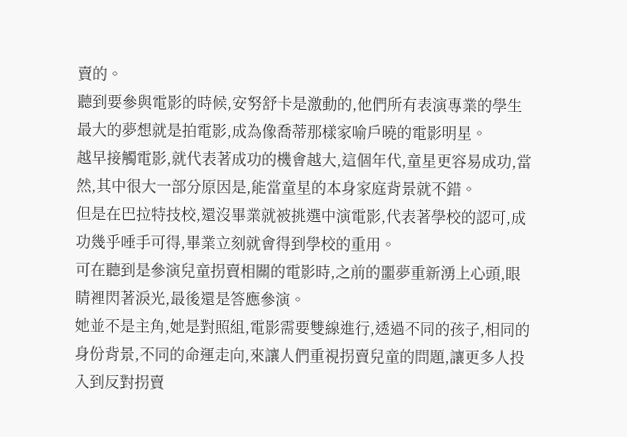賣的。
聽到要參與電影的時候,安努舒卡是激動的,他們所有表演專業的學生最大的夢想就是拍電影,成為像喬蒂那樣家喻戶曉的電影明星。
越早接觸電影,就代表著成功的機會越大,這個年代,童星更容易成功,當然,其中很大一部分原因是,能當童星的本身家庭背景就不錯。
但是在巴拉特技校,還沒畢業就被挑選中演電影,代表著學校的認可,成功幾乎唾手可得,畢業立刻就會得到學校的重用。
可在聽到是參演兒童拐賣相關的電影時,之前的噩夢重新湧上心頭,眼睛裡閃著淚光,最後還是答應參演。
她並不是主角,她是對照組,電影需要雙線進行,透過不同的孩子,相同的身份背景,不同的命運走向,來讓人們重視拐賣兒童的問題,讓更多人投入到反對拐賣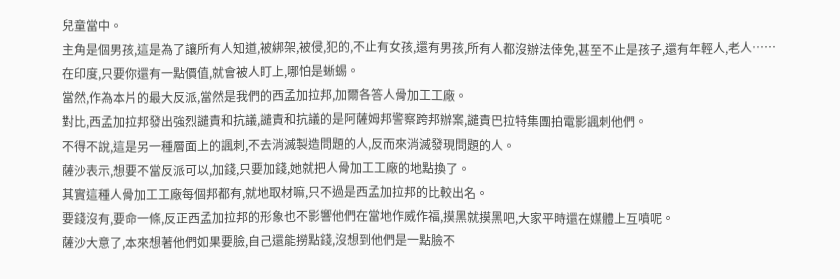兒童當中。
主角是個男孩,這是為了讓所有人知道,被綁架,被侵,犯的,不止有女孩,還有男孩,所有人都沒辦法倖免,甚至不止是孩子,還有年輕人,老人……
在印度,只要你還有一點價值,就會被人盯上,哪怕是蜥蜴。
當然,作為本片的最大反派,當然是我們的西孟加拉邦,加爾各答人骨加工工廠。
對比,西孟加拉邦發出強烈譴責和抗議,譴責和抗議的是阿薩姆邦警察跨邦辦案,譴責巴拉特集團拍電影諷刺他們。
不得不說,這是另一種層面上的諷刺,不去消滅製造問題的人,反而來消滅發現問題的人。
薩沙表示,想要不當反派可以,加錢,只要加錢,她就把人骨加工工廠的地點換了。
其實這種人骨加工工廠每個邦都有,就地取材嘛,只不過是西孟加拉邦的比較出名。
要錢沒有,要命一條,反正西孟加拉邦的形象也不影響他們在當地作威作福,摸黑就摸黑吧,大家平時還在媒體上互噴呢。
薩沙大意了,本來想著他們如果要臉,自己還能撈點錢,沒想到他們是一點臉不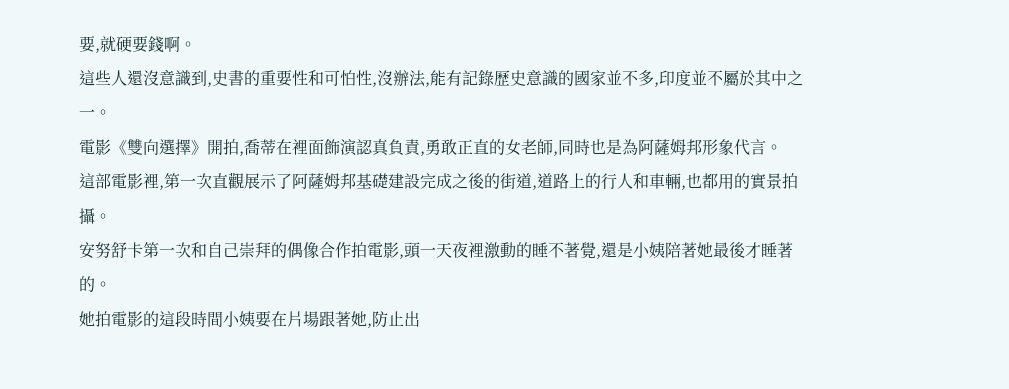要,就硬要錢啊。
這些人還沒意識到,史書的重要性和可怕性,沒辦法,能有記錄歷史意識的國家並不多,印度並不屬於其中之一。
電影《雙向選擇》開拍,喬蒂在裡面飾演認真負責,勇敢正直的女老師,同時也是為阿薩姆邦形象代言。
這部電影裡,第一次直觀展示了阿薩姆邦基礎建設完成之後的街道,道路上的行人和車輛,也都用的實景拍攝。
安努舒卡第一次和自己崇拜的偶像合作拍電影,頭一天夜裡激動的睡不著覺,還是小姨陪著她最後才睡著的。
她拍電影的這段時間小姨要在片場跟著她,防止出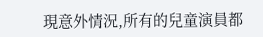現意外情況,所有的兒童演員都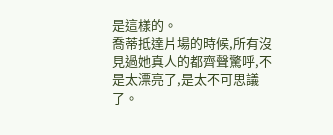是這樣的。
喬蒂抵達片場的時候,所有沒見過她真人的都齊聲驚呼,不是太漂亮了,是太不可思議了。